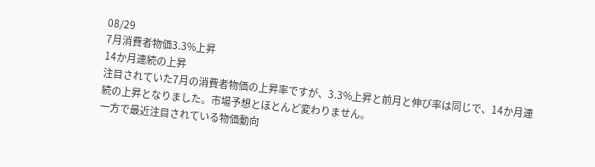08/29
7月消費者物価3.3%上昇
14か月連続の上昇
注目されていた7月の消費者物価の上昇率ですが、3.3%上昇と前月と伸び率は同じで、14か月連続の上昇となりました。市場予想とほとんど変わりません。
一方で最近注目されている物価動向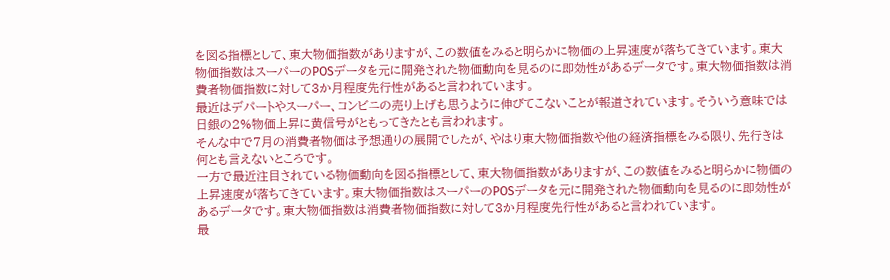を図る指標として、東大物価指数がありますが、この数値をみると明らかに物価の上昇速度が落ちてきています。東大物価指数はスーパーのPOSデータを元に開発された物価動向を見るのに即効性があるデータです。東大物価指数は消費者物価指数に対して3か月程度先行性があると言われています。
最近はデパートやスーパー、コンビニの売り上げも思うように伸びてこないことが報道されています。そういう意味では日銀の2%物価上昇に黄信号がともってきたとも言われます。
そんな中で7月の消費者物価は予想通りの展開でしたが、やはり東大物価指数や他の経済指標をみる限り、先行きは何とも言えないところです。
一方で最近注目されている物価動向を図る指標として、東大物価指数がありますが、この数値をみると明らかに物価の上昇速度が落ちてきています。東大物価指数はスーパーのPOSデータを元に開発された物価動向を見るのに即効性があるデータです。東大物価指数は消費者物価指数に対して3か月程度先行性があると言われています。
最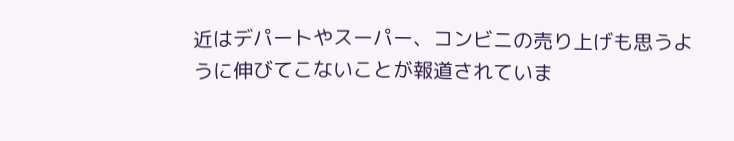近はデパートやスーパー、コンビニの売り上げも思うように伸びてこないことが報道されていま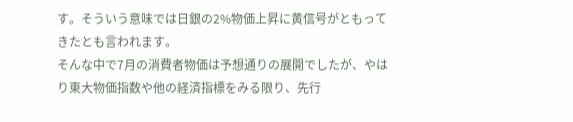す。そういう意味では日銀の2%物価上昇に黄信号がともってきたとも言われます。
そんな中で7月の消費者物価は予想通りの展開でしたが、やはり東大物価指数や他の経済指標をみる限り、先行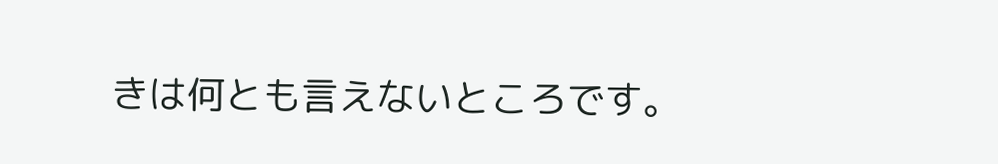きは何とも言えないところです。